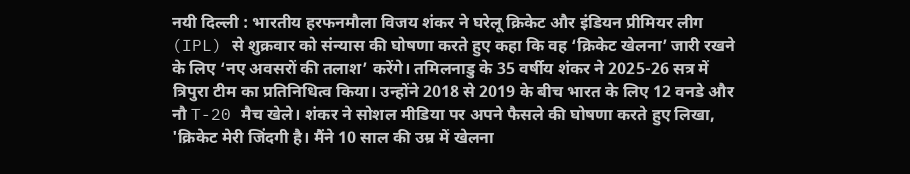नयी दिल्ली : भारतीय हरफनमौला विजय शंकर ने घरेलू क्रिकेट और इंडियन प्रीमियर लीग (IPL) से शुक्रवार को संन्यास की घोषणा करते हुए कहा कि वह ‘क्रिकेट खेलना’ जारी रखने के लिए ‘नए अवसरों की तलाश’ करेंगे। तमिलनाडु के 35 वर्षीय शंकर ने 2025-26 सत्र में त्रिपुरा टीम का प्रतिनिधित्व किया। उन्होंने 2018 से 2019 के बीच भारत के लिए 12 वनडे और नौ T-20 मैच खेले। शंकर ने सोशल मीडिया पर अपने फैसले की घोषणा करते हुए लिखा, 'क्रिकेट मेरी जिंदगी है। मैंने 10 साल की उम्र में खेलना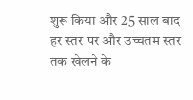शुरू किया और 25 साल बाद हर स्तर पर और उच्चतम स्तर तक खेलने के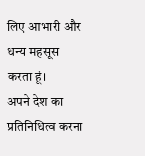लिए आभारी और धन्य महसूस करता हूं।
अपने देश का प्रतिनिधित्व करना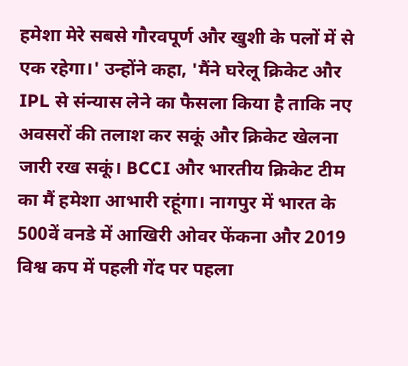हमेशा मेरे सबसे गौरवपूर्ण और खुशी के पलों में से एक रहेगा।' उन्होंने कहा, 'मैंने घरेलू क्रिकेट और IPL से संन्यास लेने का फैसला किया है ताकि नए अवसरों की तलाश कर सकूं और क्रिकेट खेलना जारी रख सकूं। BCCI और भारतीय क्रिकेट टीम का मैं हमेशा आभारी रहूंगा। नागपुर में भारत के 500वें वनडे में आखिरी ओवर फेंकना और 2019 विश्व कप में पहली गेंद पर पहला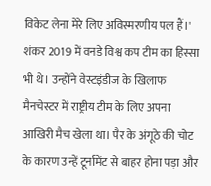विकेट लेना मेरे लिए अविस्मरणीय पल हैं।' शंकर 2019 में वनडे विश्व कप टीम का हिस्सा भी थे। उन्होंने वेस्टइंडीज के खिलाफ मैनचेस्टर में राष्ट्रीय टीम के लिए अपना आखिरी मैच खेला था। पैर के अंगूठे की चोट के कारण उन्हें टूर्नामेंट से बाहर होना पड़ा और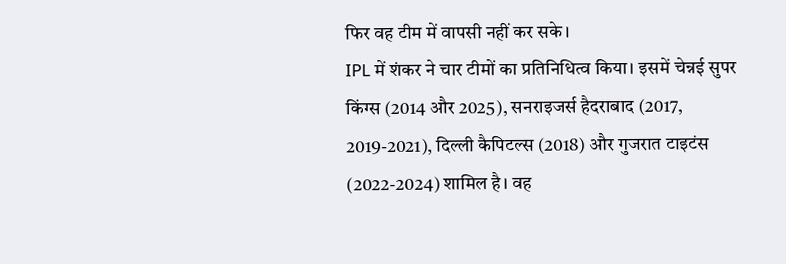फिर वह टीम में वापसी नहीं कर सके।
IPL में शंकर ने चार टीमों का प्रतिनिधित्व किया। इसमें चेन्नई सुपर किंग्स (2014 और 2025), सनराइजर्स हैदराबाद (2017, 2019-2021), दिल्ली कैपिटल्स (2018) और गुजरात टाइटंस (2022-2024) शामिल है। वह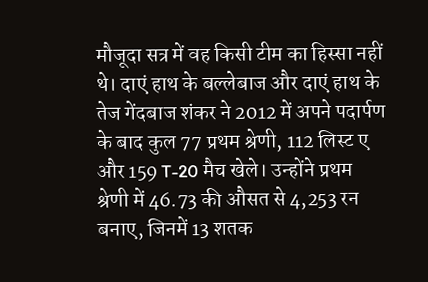मौजूदा सत्र में वह किसी टीम का हिस्सा नहीं थे। दाएं हाथ के बल्लेबाज और दाएं हाथ के तेज गेंदबाज शंकर ने 2012 में अपने पदार्पण के बाद कुल 77 प्रथम श्रेणी, 112 लिस्ट ए और 159 T-20 मैच खेले। उन्होंने प्रथम श्रेणी में 46.73 की औसत से 4,253 रन बनाए, जिनमें 13 शतक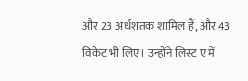और 23 अर्धशतक शामिल हैं, और 43 विकेट भी लिए। उन्होंने लिस्ट ए में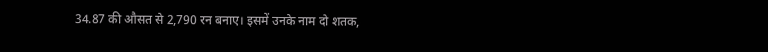34.87 की औसत से 2,790 रन बनाए। इसमें उनके नाम दो शतक,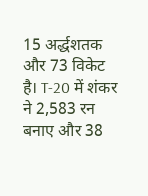15 अर्द्धशतक और 73 विकेट है। T-20 में शंकर ने 2,583 रन बनाए और 38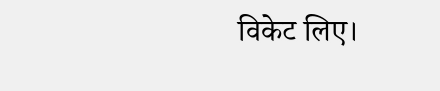विकेट लिए।